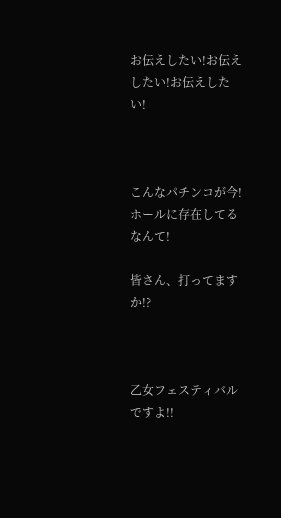お伝えしたい!お伝えしたい!お伝えしたい!



こんなパチンコが今!ホールに存在してるなんて!

皆さん、打ってますか!?



乙女フェスティバルですよ!!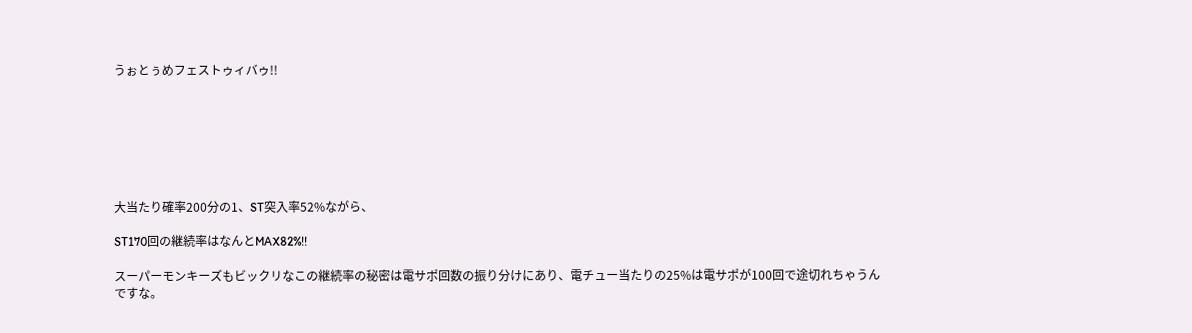うぉとぅめフェストゥィバゥ!!







大当たり確率200分の1、ST突入率52%ながら、

ST170回の継続率はなんとMAX82%!!

スーパーモンキーズもビックリなこの継続率の秘密は電サポ回数の振り分けにあり、電チュー当たりの25%は電サポが100回で途切れちゃうんですな。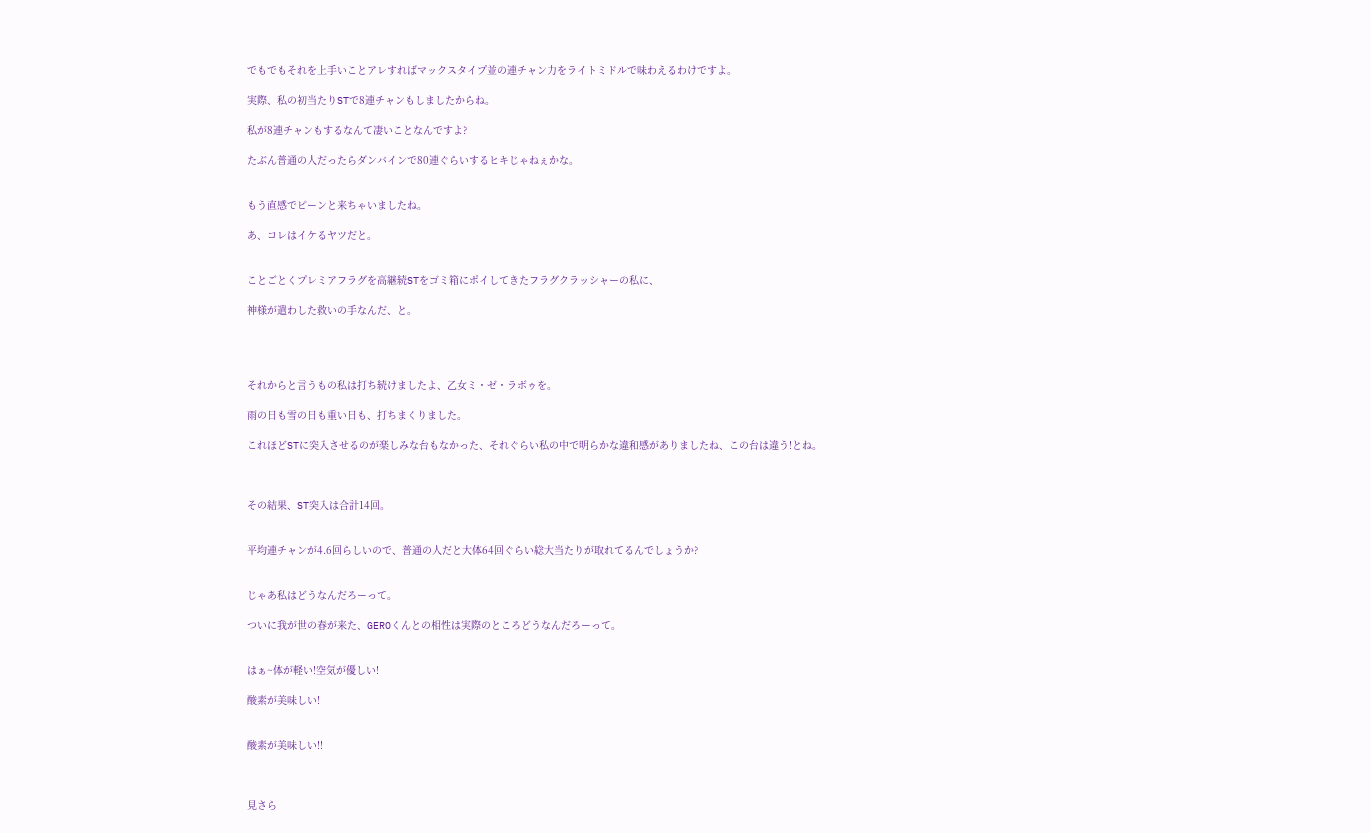でもでもそれを上手いことアレすればマックスタイプ並の連チャン力をライトミドルで味わえるわけですよ。

実際、私の初当たりSTで8連チャンもしましたからね。

私が8連チャンもするなんて凄いことなんですよ?

たぶん普通の人だったらダンバインで80連ぐらいするヒキじゃねぇかな。


もう直感でピーンと来ちゃいましたね。

あ、コレはイケるヤツだと。


ことごとくプレミアフラグを高継続STをゴミ箱にポイしてきたフラグクラッシャーの私に、

神様が遣わした救いの手なんだ、と。




それからと言うもの私は打ち続けましたよ、乙女ミ・ゼ・ラボゥを。

雨の日も雪の日も重い日も、打ちまくりました。

これほどSTに突入させるのが楽しみな台もなかった、それぐらい私の中で明らかな違和感がありましたね、この台は違う!とね。



その結果、ST突入は合計14回。


平均連チャンが4.6回らしいので、普通の人だと大体64回ぐらい総大当たりが取れてるんでしょうか?


じゃあ私はどうなんだろーって。

ついに我が世の春が来た、GEROくんとの相性は実際のところどうなんだろーって。


はぁ~体が軽い!空気が優しい!

酸素が美味しい!


酸素が美味しい!!



見さら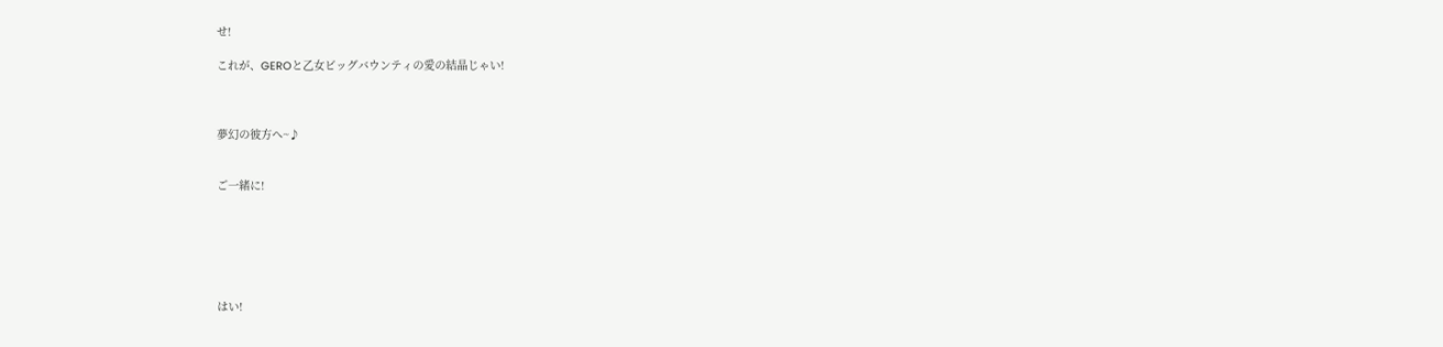せ!

これが、GEROと乙女ビッグバウンティの愛の結晶じゃい!



夢幻の彼方へ~♪


ご一緒に!






はい!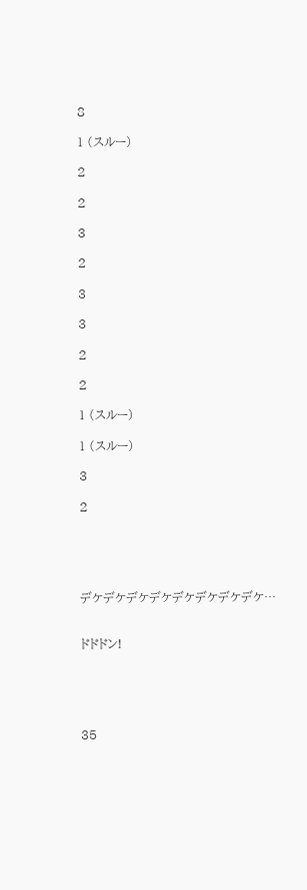8

1 (スルー)

2

2

3

2

3

3

2

2

1 (スルー)

1 (スルー)

3

2





デケデケデケデケデケデケデケデケ…


ドドドン!





35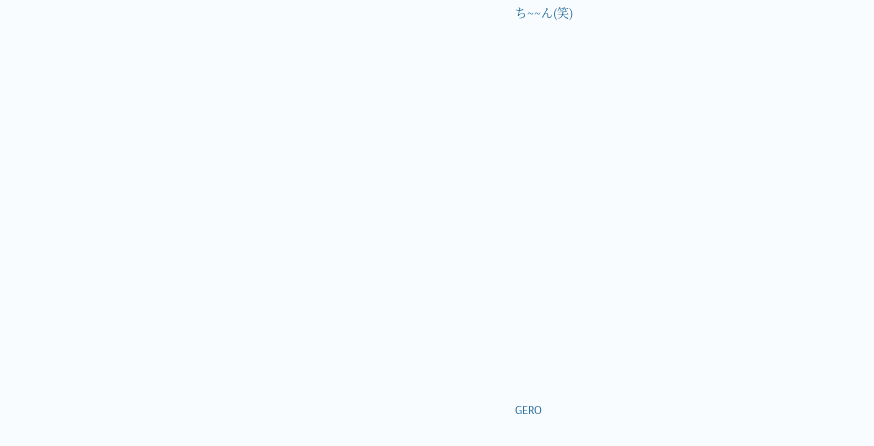ち~~ん(笑)

















GERO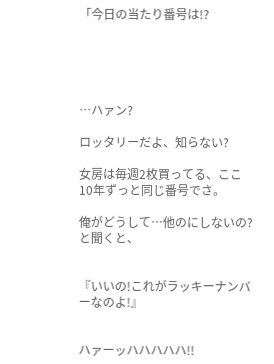「今日の当たり番号は!?





…ハァン?

ロッタリーだよ、知らない?

女房は毎週2枚買ってる、ここ10年ずっと同じ番号でさ。

俺がどうして…他のにしないの?と聞くと、


『いいの!これがラッキーナンバーなのよ!』


ハァーッハハハハハ!!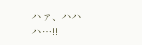ハァ、ハハハ…!!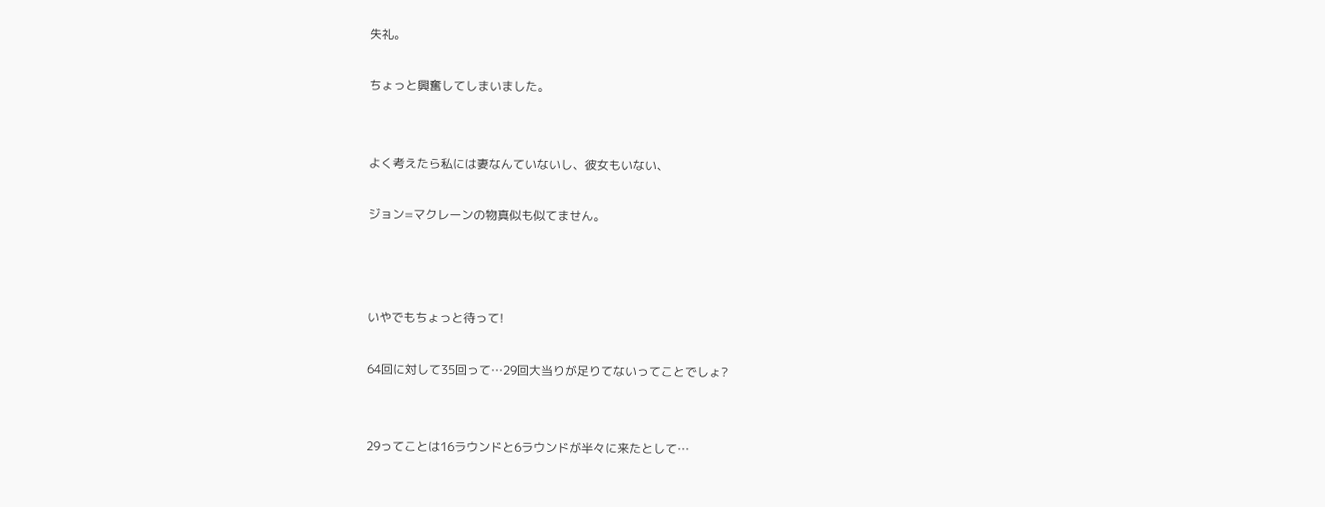失礼。

ちょっと興奮してしまいました。


よく考えたら私には妻なんていないし、彼女もいない、

ジョン=マクレーンの物真似も似てません。



いやでもちょっと待って!

64回に対して35回って…29回大当りが足りてないってことでしょ?


29ってことは16ラウンドと6ラウンドが半々に来たとして…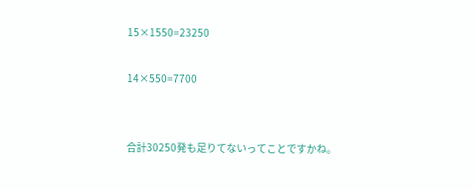15×1550=23250

14×550=7700


合計30250発も足りてないってことですかね。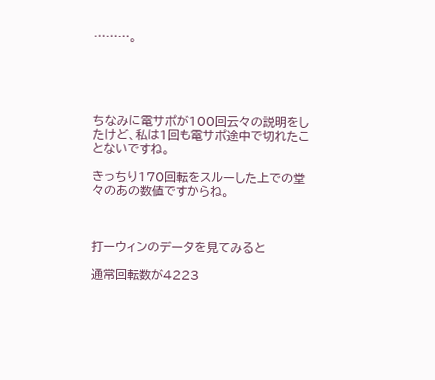………。





ちなみに電サポが100回云々の説明をしたけど、私は1回も電サポ途中で切れたことないですね。

きっちり170回転をスルーした上での堂々のあの数値ですからね。



打ーウィンのデータを見てみると

通常回転数が4223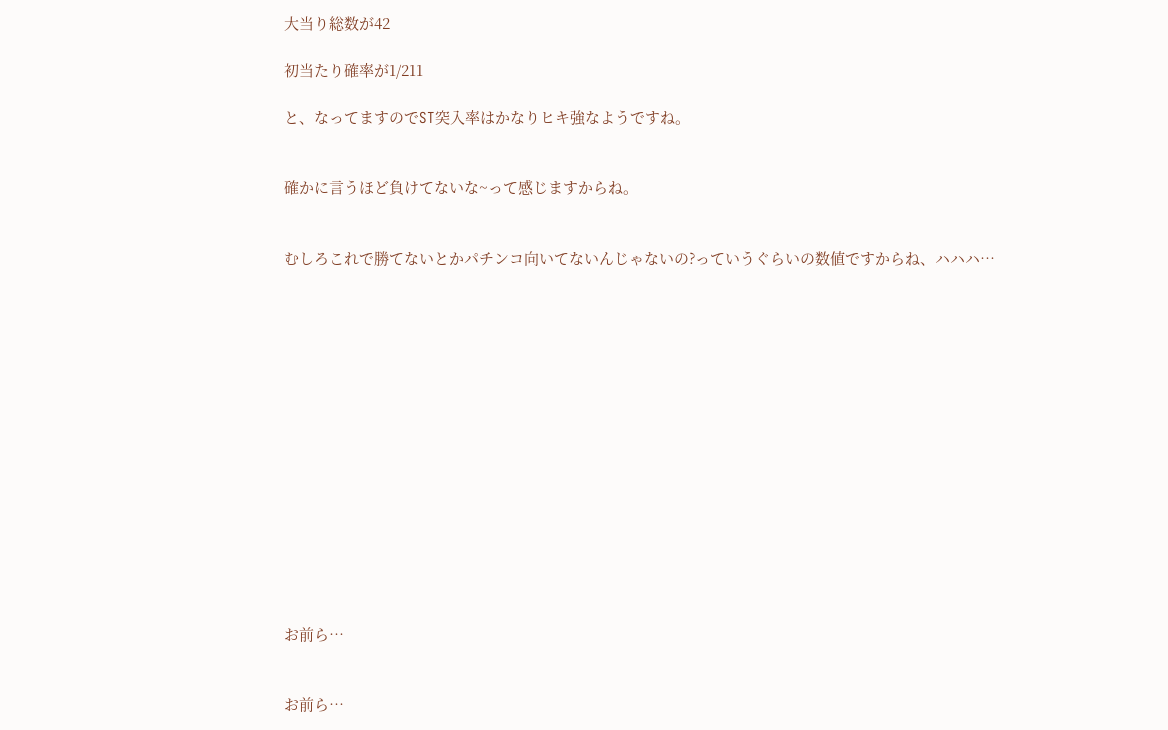大当り総数が42

初当たり確率が1/211

と、なってますのでST突入率はかなりヒキ強なようですね。


確かに言うほど負けてないな~って感じますからね。


むしろこれで勝てないとかパチンコ向いてないんじゃないの?っていうぐらいの数値ですからね、ハハハ…















お前ら…


お前ら…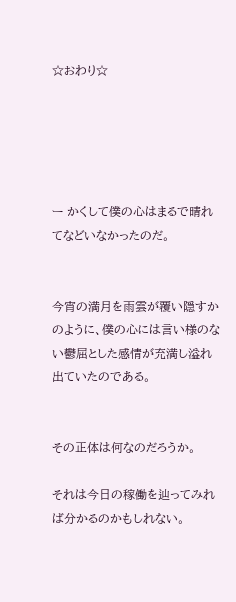☆おわり☆





ー かくして僕の心はまるで晴れてなどいなかったのだ。


今宵の満月を雨雲が覆い隠すかのように、僕の心には言い様のない鬱屈とした感情が充満し溢れ出ていたのである。


その正体は何なのだろうか。

それは今日の稼働を辿ってみれば分かるのかもしれない。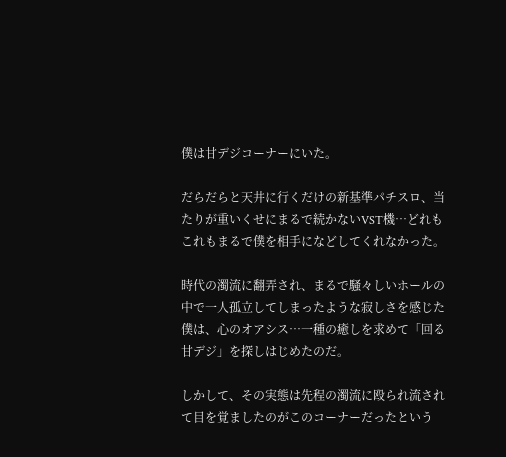僕は甘デジコーナーにいた。

だらだらと天井に行くだけの新基準パチスロ、当たりが重いくせにまるで続かないVST機…どれもこれもまるで僕を相手になどしてくれなかった。

時代の濁流に翻弄され、まるで騒々しいホールの中で一人孤立してしまったような寂しさを感じた僕は、心のオアシス…一種の癒しを求めて「回る甘デジ」を探しはじめたのだ。

しかして、その実態は先程の濁流に殴られ流されて目を覚ましたのがこのコーナーだったという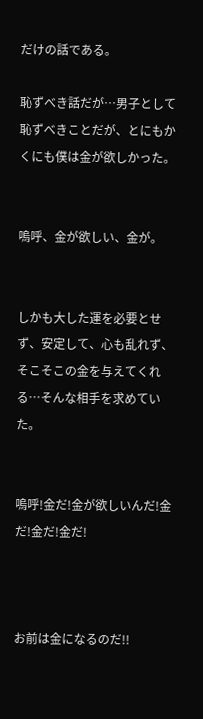だけの話である。

恥ずべき話だが…男子として恥ずべきことだが、とにもかくにも僕は金が欲しかった。


嗚呼、金が欲しい、金が。


しかも大した運を必要とせず、安定して、心も乱れず、そこそこの金を与えてくれる…そんな相手を求めていた。


嗚呼!金だ!金が欲しいんだ!金だ!金だ!金だ!



お前は金になるのだ!!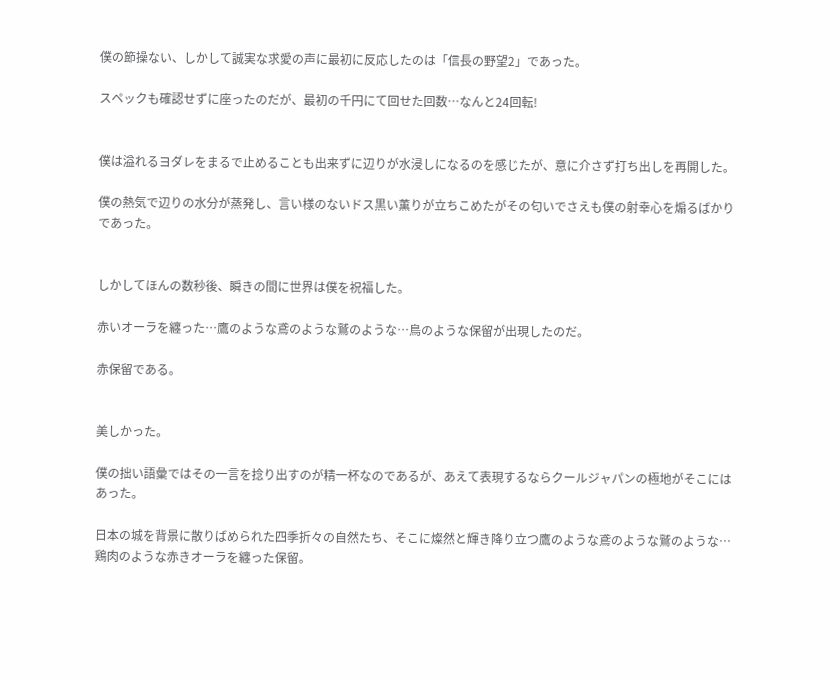僕の節操ない、しかして誠実な求愛の声に最初に反応したのは「信長の野望2」であった。

スペックも確認せずに座ったのだが、最初の千円にて回せた回数…なんと24回転!


僕は溢れるヨダレをまるで止めることも出来ずに辺りが水浸しになるのを感じたが、意に介さず打ち出しを再開した。

僕の熱気で辺りの水分が蒸発し、言い様のないドス黒い薫りが立ちこめたがその匂いでさえも僕の射幸心を煽るばかりであった。


しかしてほんの数秒後、瞬きの間に世界は僕を祝福した。

赤いオーラを纏った…鷹のような鳶のような鷲のような…鳥のような保留が出現したのだ。

赤保留である。


美しかった。

僕の拙い語彙ではその一言を捻り出すのが精一杯なのであるが、あえて表現するならクールジャパンの極地がそこにはあった。

日本の城を背景に散りばめられた四季折々の自然たち、そこに燦然と輝き降り立つ鷹のような鳶のような鷲のような…鶏肉のような赤きオーラを纏った保留。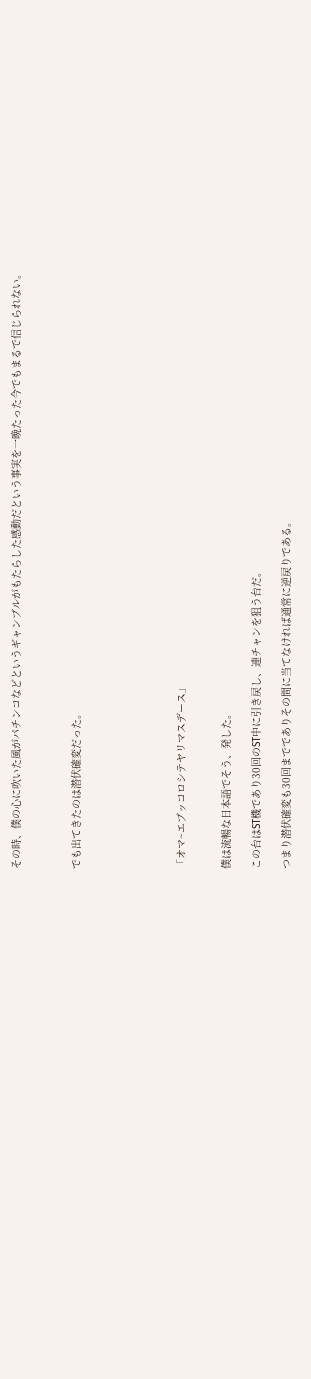その時、僕の心に吹いた風がパチンコなどというギャンブルがもたらした感動だという事実を一晩たった今でもまるで信じられない。



でも出てきたのは潜伏確変だった。






「オマ~エブッコロシテヤリマスデース」


僕は流暢な日本語でそう、発した。

この台はST機であり30回のST中に引き戻し、連チャンを狙う台だ。

つまり潜伏確変も30回まででありその間に当てなければ通常に逆戻りである。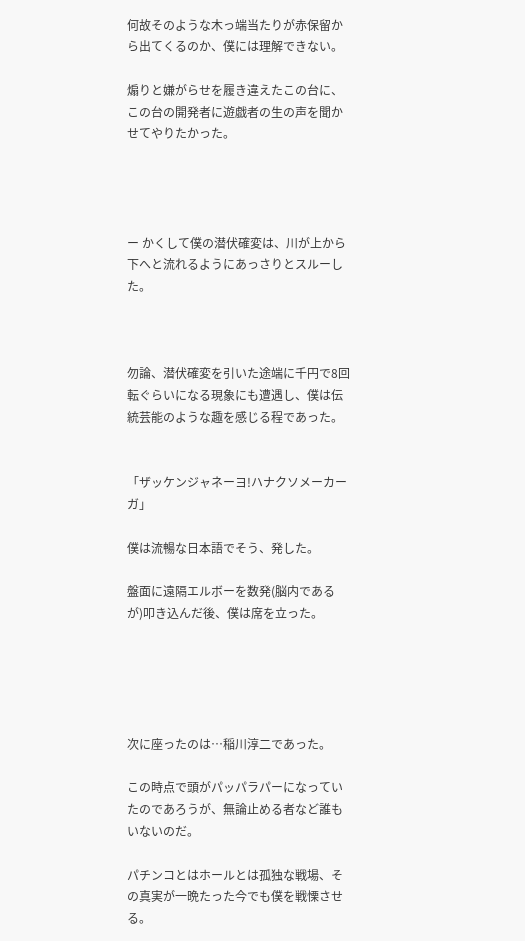何故そのような木っ端当たりが赤保留から出てくるのか、僕には理解できない。

煽りと嫌がらせを履き違えたこの台に、この台の開発者に遊戯者の生の声を聞かせてやりたかった。




ー かくして僕の潜伏確変は、川が上から下へと流れるようにあっさりとスルーした。



勿論、潜伏確変を引いた途端に千円で8回転ぐらいになる現象にも遭遇し、僕は伝統芸能のような趣を感じる程であった。


「ザッケンジャネーヨ!ハナクソメーカーガ」

僕は流暢な日本語でそう、発した。

盤面に遠隔エルボーを数発(脳内であるが)叩き込んだ後、僕は席を立った。





次に座ったのは…稲川淳二であった。

この時点で頭がパッパラパーになっていたのであろうが、無論止める者など誰もいないのだ。

パチンコとはホールとは孤独な戦場、その真実が一晩たった今でも僕を戦慄させる。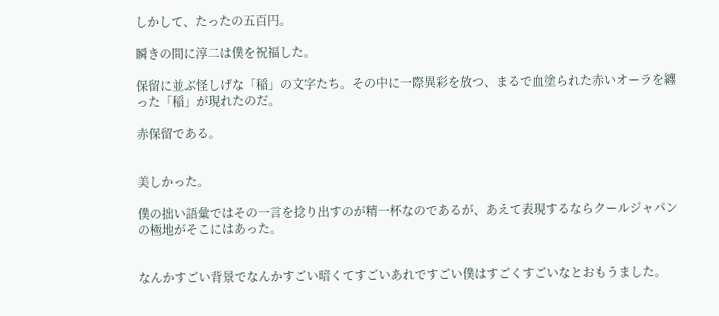しかして、たったの五百円。

瞬きの間に淳二は僕を祝福した。

保留に並ぶ怪しげな「稲」の文字たち。その中に一際異彩を放つ、まるで血塗られた赤いオーラを纏った「稲」が現れたのだ。

赤保留である。


美しかった。

僕の拙い語彙ではその一言を捻り出すのが精一杯なのであるが、あえて表現するならクールジャパンの極地がそこにはあった。


なんかすごい背景でなんかすごい暗くてすごいあれですごい僕はすごくすごいなとおもうました。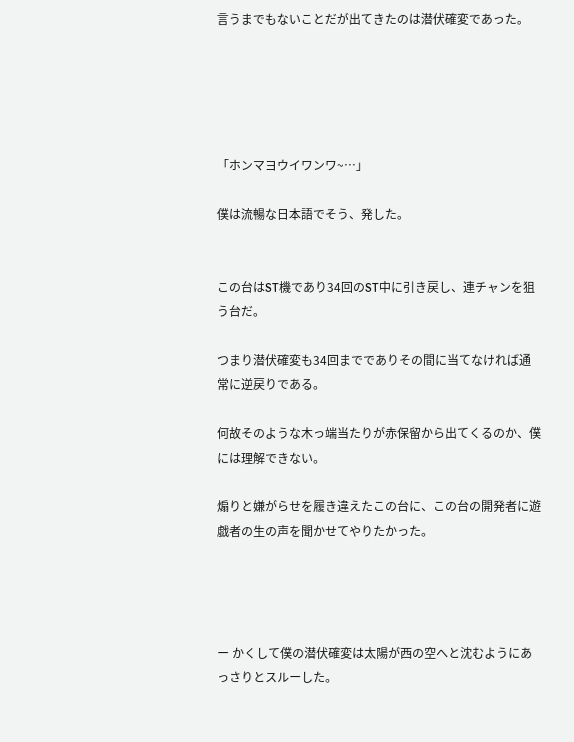言うまでもないことだが出てきたのは潜伏確変であった。





「ホンマヨウイワンワ~…」

僕は流暢な日本語でそう、発した。


この台はST機であり34回のST中に引き戻し、連チャンを狙う台だ。

つまり潜伏確変も34回まででありその間に当てなければ通常に逆戻りである。

何故そのような木っ端当たりが赤保留から出てくるのか、僕には理解できない。

煽りと嫌がらせを履き違えたこの台に、この台の開発者に遊戯者の生の声を聞かせてやりたかった。




ー かくして僕の潜伏確変は太陽が西の空へと沈むようにあっさりとスルーした。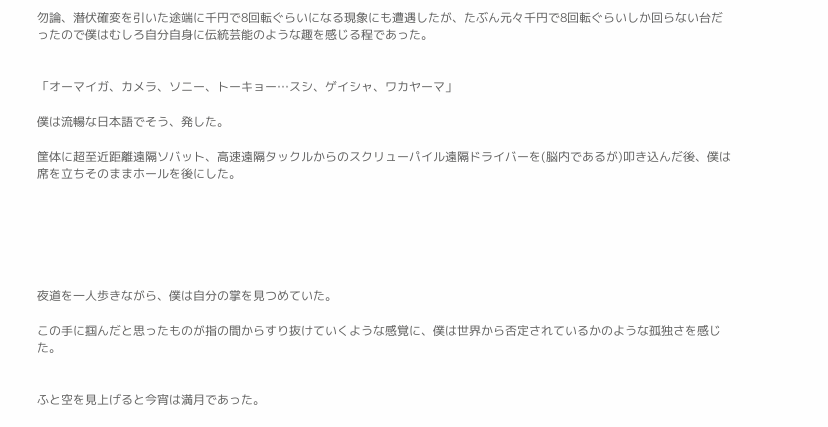勿論、潜伏確変を引いた途端に千円で8回転ぐらいになる現象にも遭遇したが、たぶん元々千円で8回転ぐらいしか回らない台だったので僕はむしろ自分自身に伝統芸能のような趣を感じる程であった。


「オーマイガ、カメラ、ソニー、トーキョー…スシ、ゲイシャ、ワカヤーマ」

僕は流暢な日本語でそう、発した。

筐体に超至近距離遠隔ソバット、高速遠隔タックルからのスクリューパイル遠隔ドライバーを(脳内であるが)叩き込んだ後、僕は席を立ちそのままホールを後にした。






夜道を一人歩きながら、僕は自分の掌を見つめていた。

この手に掴んだと思ったものが指の間からすり抜けていくような感覚に、僕は世界から否定されているかのような孤独さを感じた。


ふと空を見上げると今宵は満月であった。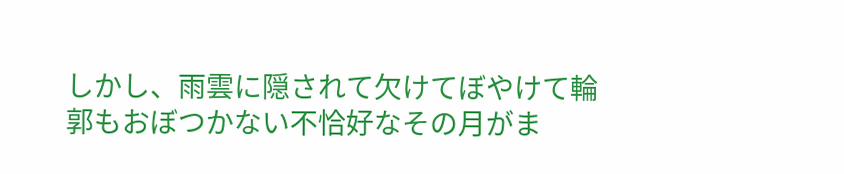しかし、雨雲に隠されて欠けてぼやけて輪郭もおぼつかない不恰好なその月がま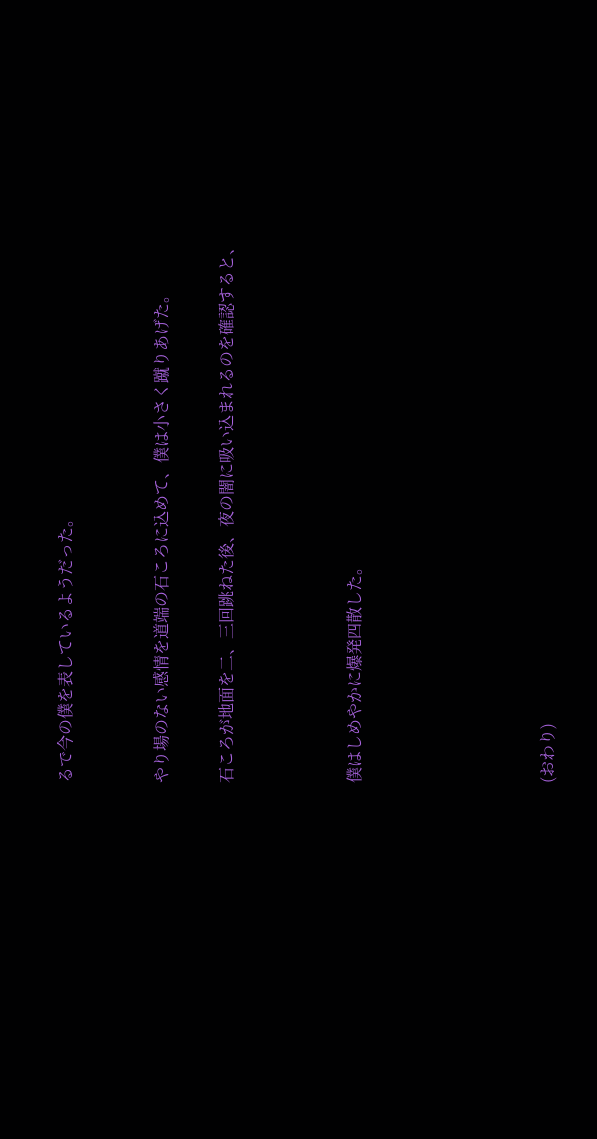るで今の僕を表しているようだった。


やり場のない感情を道端の石ころに込めて、僕は小さく蹴りあげた。

石ころが地面を二、三回跳ねた後、夜の闇に吸い込まれるのを確認すると、



僕はしめやかに爆発四散した。





(おわり)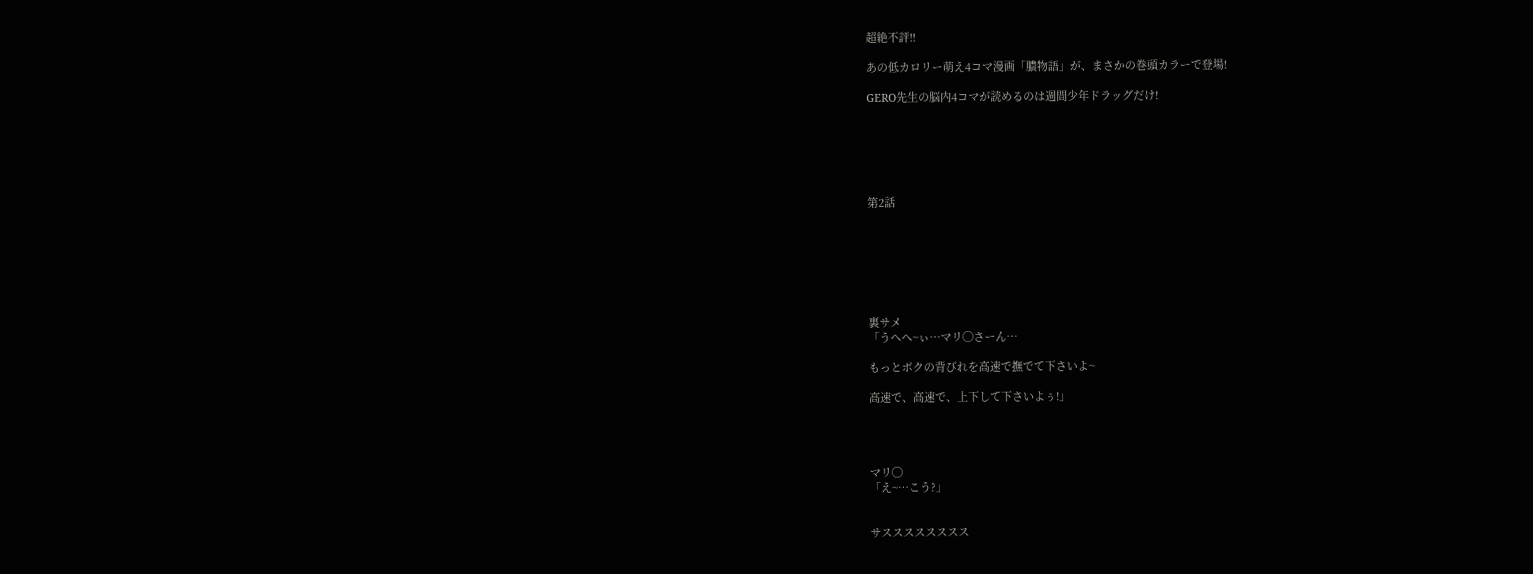超絶不評!!

あの低カロリー萌え4コマ漫画「膿物語」が、まさかの巻頭カラーで登場!

GERO先生の脳内4コマが読めるのは週間少年ドラッグだけ!






第2話







裏サメ
「うへへ~ぃ…マリ◯さーん…

もっとボクの背びれを高速で撫でて下さいよ~

高速で、高速で、上下して下さいよぅ!」




マリ◯
「え~…こう?」


サスススススススス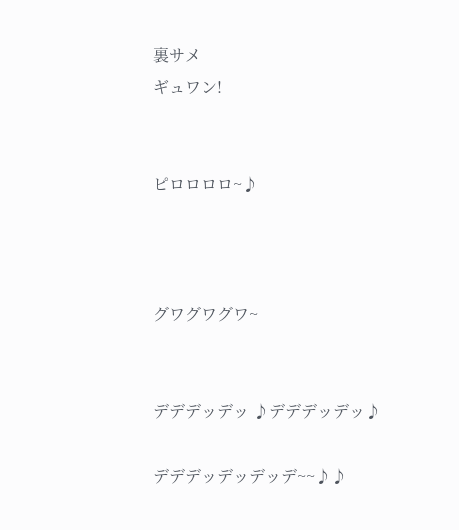裏サメ
ギュワン!


ピロロロロ~♪



グワグワグワ~


デデデッデッ ♪デデデッデッ♪

デデデッデッデッデ~~♪♪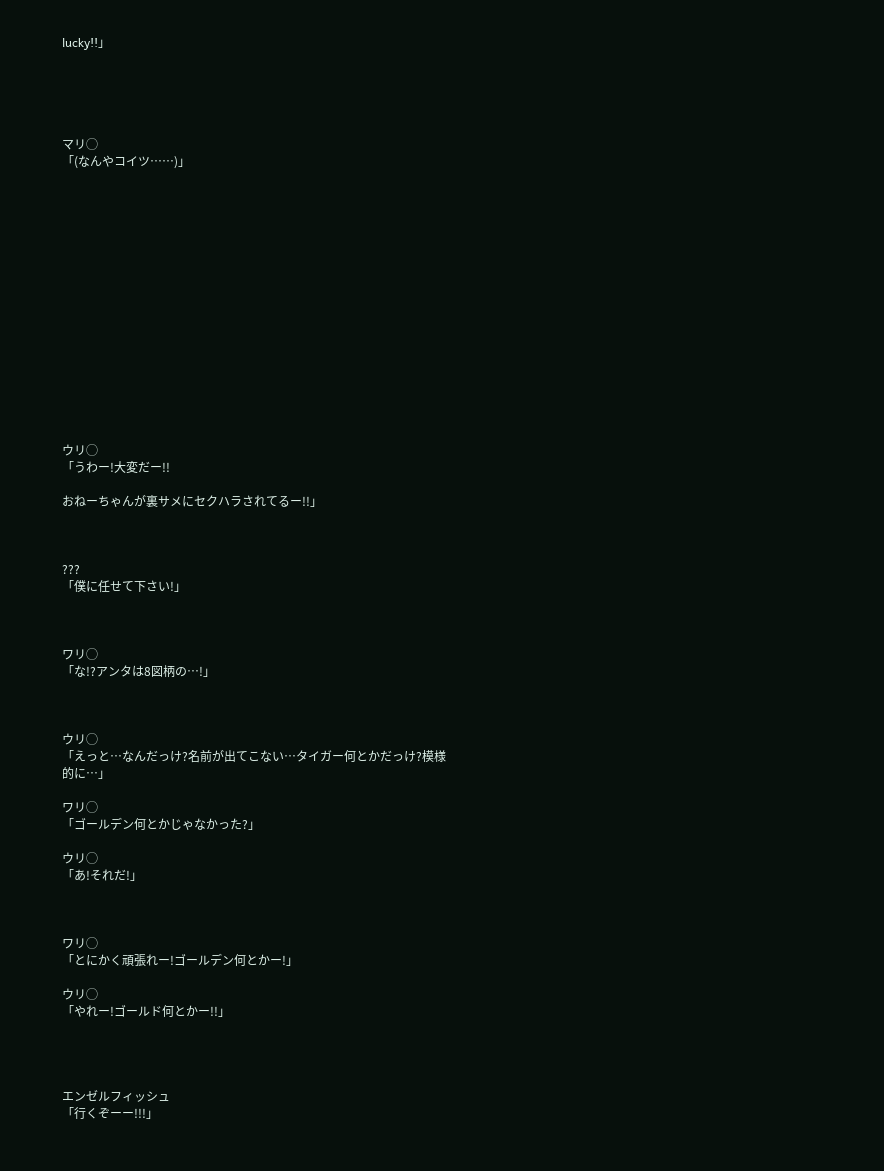lucky!!」





マリ◯
「(なんやコイツ……)」
















ウリ◯
「うわー!大変だー!!

おねーちゃんが裏サメにセクハラされてるー!!」



???
「僕に任せて下さい!」



ワリ◯
「な!?アンタは8図柄の…!」



ウリ◯
「えっと…なんだっけ?名前が出てこない…タイガー何とかだっけ?模様的に…」

ワリ◯
「ゴールデン何とかじゃなかった?」

ウリ◯
「あ!それだ!」



ワリ◯
「とにかく頑張れー!ゴールデン何とかー!」

ウリ◯
「やれー!ゴールド何とかー!!」




エンゼルフィッシュ
「行くぞーー!!!」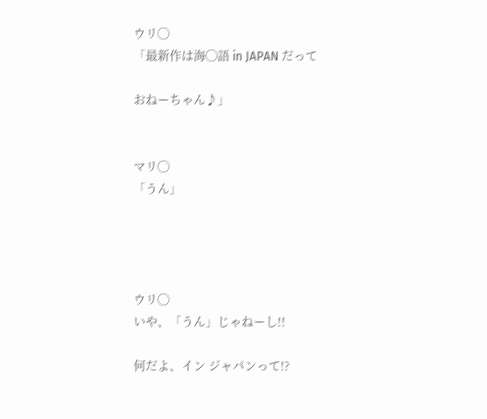ウリ◯
「最新作は海◯語 in JAPAN だって

おねーちゃん♪」


マリ◯
「うん」




ウリ◯
いや、「うん」じゃねーし!!

何だよ、イン ジャパンって!?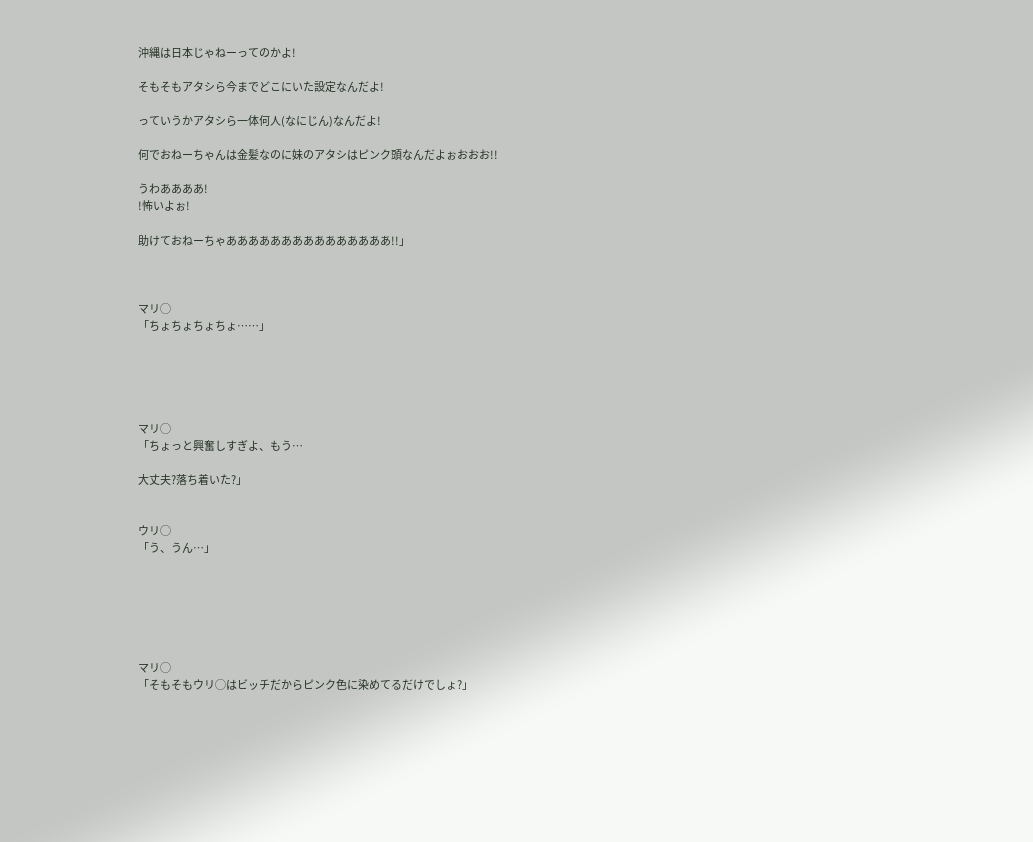沖縄は日本じゃねーってのかよ!

そもそもアタシら今までどこにいた設定なんだよ!

っていうかアタシら一体何人(なにじん)なんだよ!

何でおねーちゃんは金髪なのに妹のアタシはピンク頭なんだよぉおおお!!

うわああああ!
!怖いよぉ!

助けておねーちゃあああああああああああああああ!!」



マリ◯
「ちょちょちょちょ……」





マリ◯
「ちょっと興奮しすぎよ、もう…

大丈夫?落ち着いた?」


ウリ◯
「う、うん…」






マリ◯
「そもそもウリ◯はビッチだからピンク色に染めてるだけでしょ?」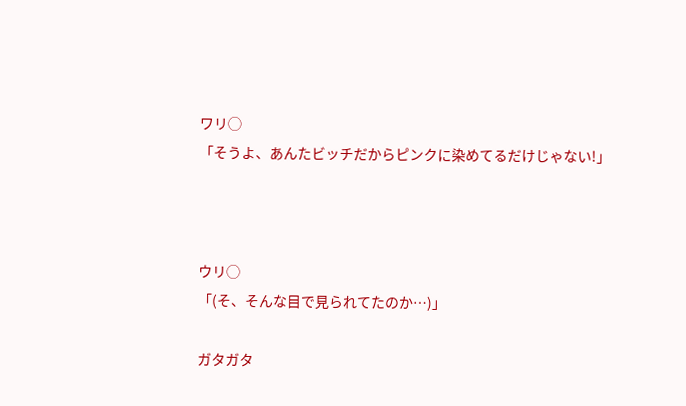ワリ◯
「そうよ、あんたビッチだからピンクに染めてるだけじゃない!」



ウリ◯
「(そ、そんな目で見られてたのか…)」

ガタガタ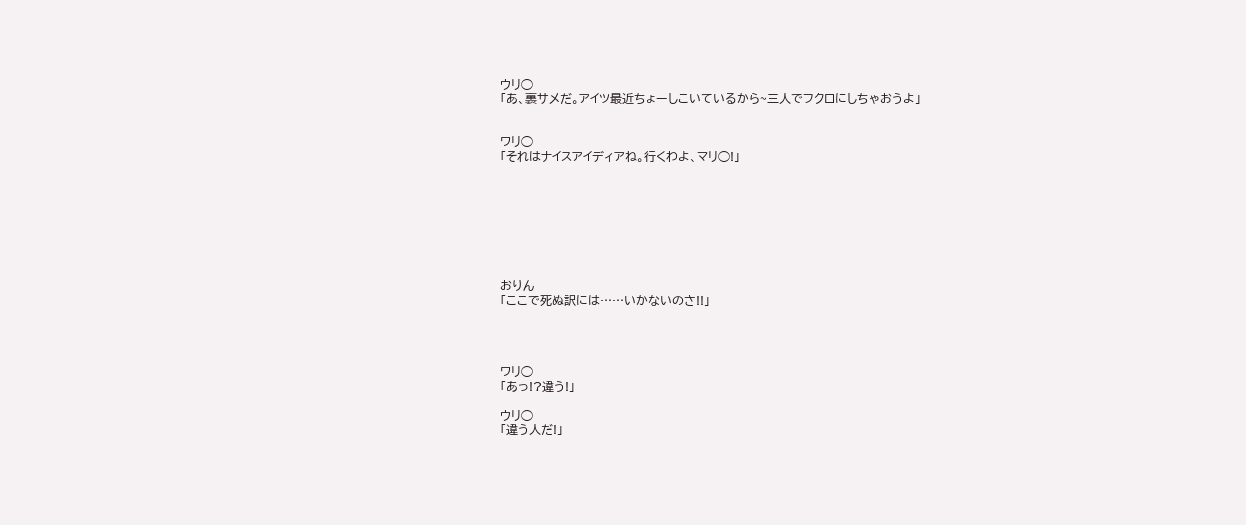ウリ◯
「あ、裏サメだ。アイツ最近ちょーしこいているから~三人でフクロにしちゃおうよ」


ワリ◯
「それはナイスアイディアね。行くわよ、マリ◯!」








おりん
「ここで死ぬ訳には……いかないのさ!!」




ワリ◯
「あっ!?違う!」

ウリ◯
「違う人だ!」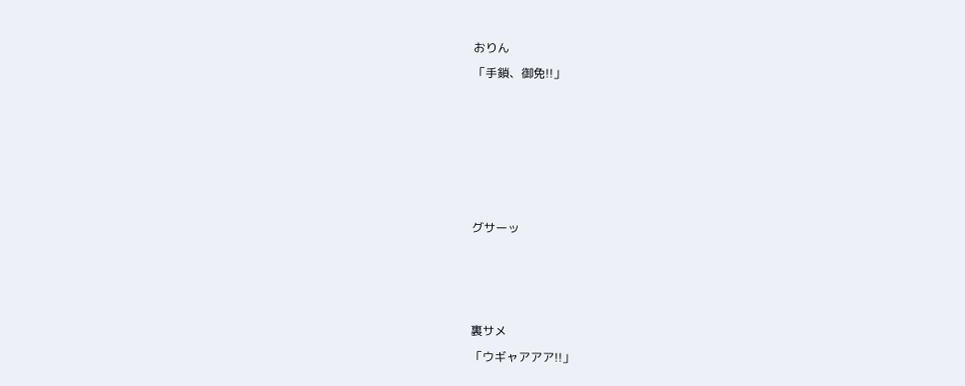おりん
「手鎖、御免!!」





グサーッ



裏サメ
「ウギャアアア!!」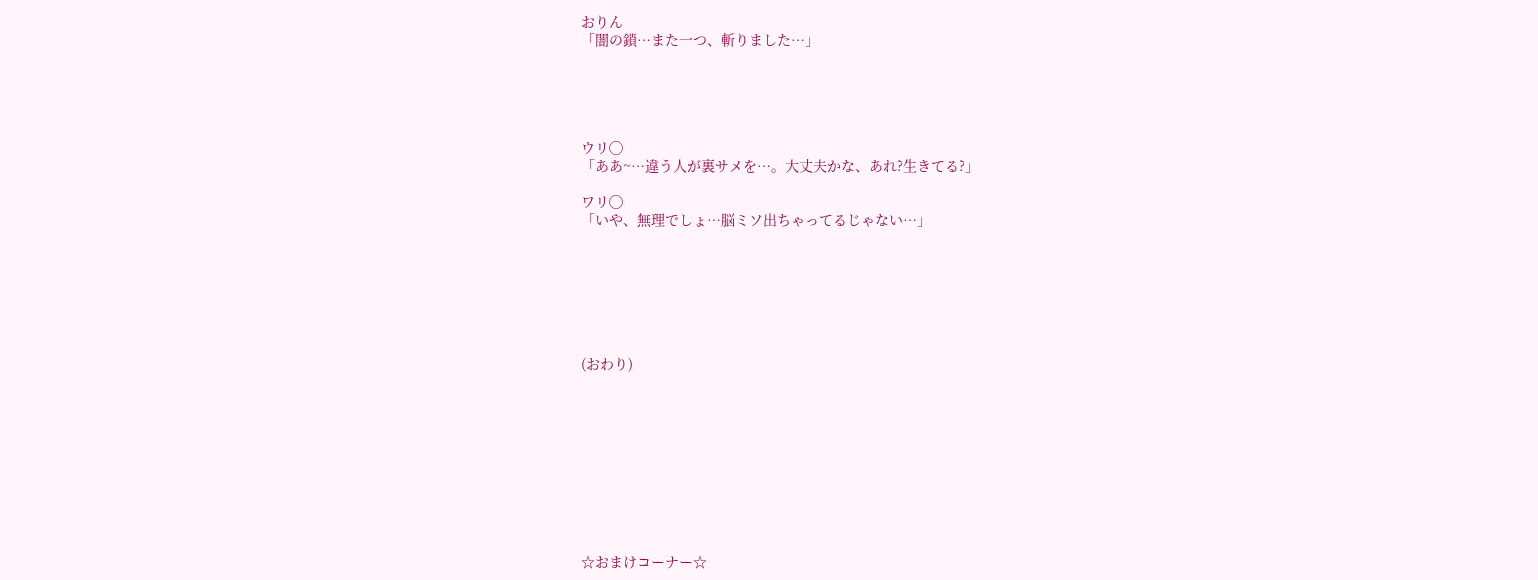おりん
「闇の鎖…また一つ、斬りました…」





ウリ◯
「ああ~…違う人が裏サメを…。大丈夫かな、あれ?生きてる?」

ワリ◯
「いや、無理でしょ…脳ミソ出ちゃってるじゃない…」







(おわり)










☆おまけコーナー☆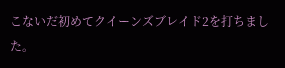こないだ初めてクイーンズブレイド2を打ちました。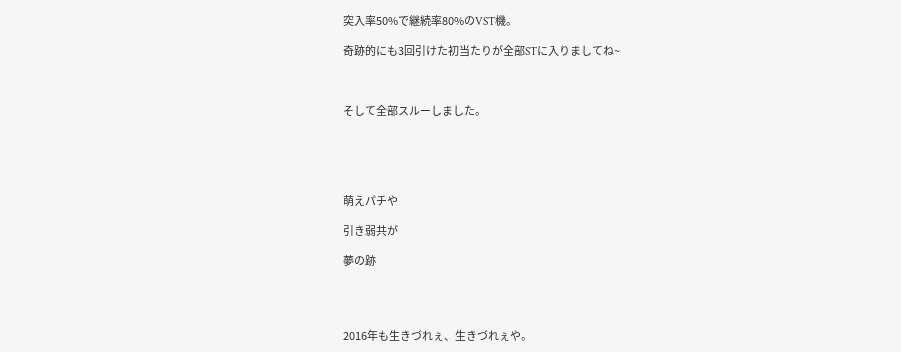突入率50%で継続率80%のVST機。

奇跡的にも3回引けた初当たりが全部STに入りましてね~



そして全部スルーしました。





萌えパチや

引き弱共が

夢の跡




2016年も生きづれぇ、生きづれぇや。